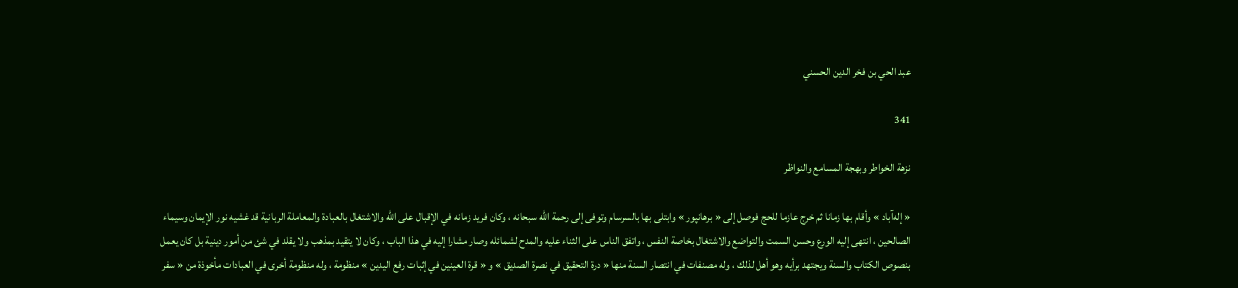عبد الحي بن فخر الدين الحسني

341

نزهة الخواطر وبهجة المسامع والنواظر

« إله‌آباد » وأقام بها زمانا ثم خرج عازما للحج فوصل إلى « برهانپور » وابتلى بها بالسرسام وتوفى إلى رحمة اللّه سبحانه ، وكان فريد زمانه في الإقبال على اللّه والاشتغال بالعبادة والمعاملة الربانية قد غشيه نور الإيمان وسيماء الصالحين ، انتهى إليه الورع وحسن السمت والتواضع والاشتغال بخاصة النفس ، واتفق الناس على الثناء عليه والمدح لشمائله وصار مشارا إليه في هذا الباب ، وكان لا يتقيد بمذهب ولا يقلد في شئ من أمور دينية بل كان يعمل بنصوص الكتاب والسنة ويجتهد برأيه وهو أهل لذلك ، وله مصنفات في انتصار السنة منها « درة التحقيق في نصرة الصديق » و « قرة العينين في إثبات رفع اليدين » منظومة ، وله منظومة أخرى في العبادات مأخوذة من « سفر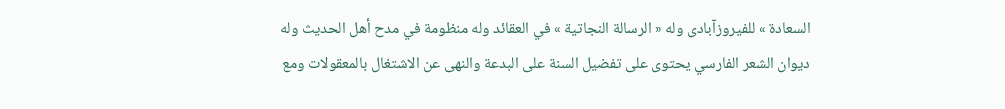السعادة » للفيروزآبادى وله « الرسالة النجاتية » في العقائد وله منظومة في مدح أهل الحديث وله ديوان الشعر الفارسي يحتوى على تفضيل السنة على البدعة والنهى عن الاشتغال بالمعقولات ومع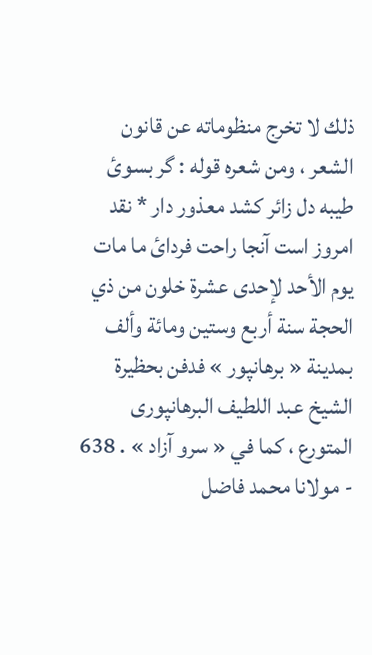ذلك لا تخرج منظوماته عن قانون الشعر ، ومن شعره قوله : گر بسوئ طيبه دل زائر كشد معذور دار * نقد امروز است آنجا راحت فردائ ما مات يوم الأحد لإحدى عشرة خلون من ذي الحجة سنة أربع وستين ومائة وألف بمدينة « برهانپور » فدفن بحظيرة الشيخ عبد اللطيف البرهانپورى المتورع ، كما في « سرو آزاد » . 638 - مولانا محمد فاضل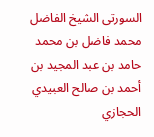السورتى الشيخ الفاضل محمد فاضل بن محمد حامد بن عبد المجيد بن أحمد بن صالح العبيدي الحجازي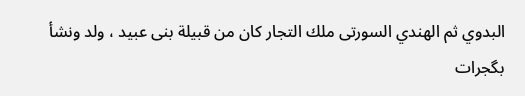البدوي ثم الهندي السورتى ملك التجار كان من قبيلة بنى عبيد ، ولد ونشأ بگجرات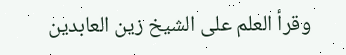وقرأ العلم على الشيخ زين العابدين